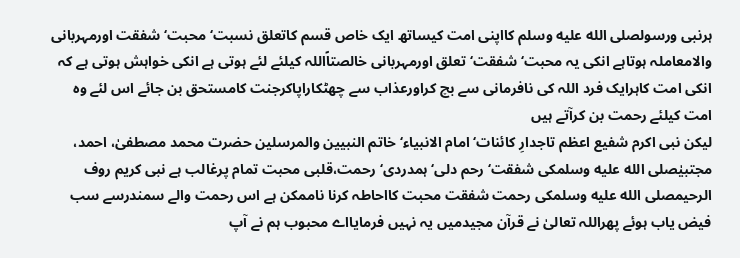ہرنبی ورسولصلى الله عليه وسلم کااپنی امت کیساتھ ایک خاص قسم کاتعلق نسبت‘محبت‘شفقت اورمہربانی والامعاملہ ہوتاہے انکی یہ محبت‘شفقت‘تعلق اورمہربانی خالصتاًاللہ کیلئے لئے ہوتی ہے انکی خواہش ہوتی ہے کہ انکی امت کاہرایک فرد اللہ کی نافرمانی سے بچ کراورعذاب سے چھٹکاراپاکرجنت کامستحق بن جائے اس لئے وہ امت کیلئے رحمت بن کرآتے ہیں
لیکن نبی اکرم شفیع اعظم تاجدارِ کائنات‘ امام الانبیاء‘ خاتم النبیین والمرسلین حضرت محمد مصطفیٰ، احمد، مجتبیٰصلى الله عليه وسلمکی شفقت‘ رحم دلی‘ ہمدردی‘ رحمت،قلبی محبت تمام پرغالب ہے نبی کریم روف الرحیمصلى الله عليه وسلمکی رحمت شفقت محبت کااحاطہ کرنا ناممکن ہے اس رحمت والے سمندرسے سب فیض یاب ہوئے پھراللہ تعالیٰ نے قرآن مجیدمیں یہ نہیں فرمایااے محبوب ہم نے آپ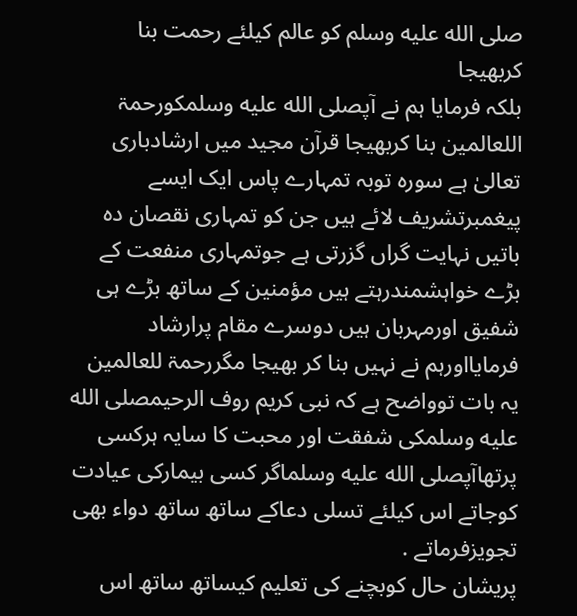صلى الله عليه وسلم کو عالم کیلئے رحمت بنا کربھیجا
بلکہ فرمایا ہم نے آپصلى الله عليه وسلمکورحمۃ اللعالمین بنا کربھیجا قرآن مجید میں ارشادباری تعالیٰ ہے سورہ توبہ تمہارے پاس ایک ایسے پیغمبرتشریف لائے ہیں جن کو تمہاری نقصان دہ باتیں نہایت گراں گزرتی ہے جوتمہاری منفعت کے بڑے خواہشمندرہتے ہیں مؤمنین کے ساتھ بڑے ہی شفیق اورمہربان ہیں دوسرے مقام پرارشاد فرمایااورہم نے نہیں بنا کر بھیجا مگررحمۃ للعالمین یہ بات توواضح ہے کہ نبی کریم روف الرحیمصلى الله عليه وسلمکی شفقت اور محبت کا سایہ ہرکسی پرتھاآپصلى الله عليه وسلماگر کسی بیمارکی عیادت کوجاتے اس کیلئے تسلی دعاکے ساتھ ساتھ دواء بھی تجویزفرماتے .
پریشان حال کوبچنے کی تعلیم کیساتھ ساتھ اس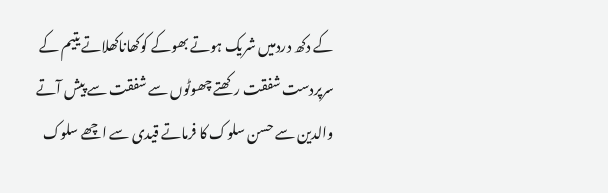کے دکھ دردمیں شریک ہوتے بھوکے کوکھاناکھلاتے یتیم کے سرپردست شفقت رکھتے چھوٹوں سے شفقت سے پیش آتے والدین سے حسن سلوک کا فرماتے قیدی سے اچھے سلوک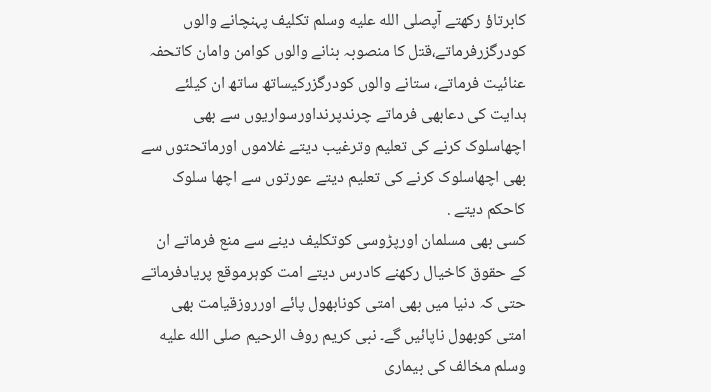کابرتاؤ رکھتے آپصلى الله عليه وسلم تکلیف پہنچانے والوں کودرگزرفرماتے،قتل کا منصوبہ بنانے والوں کوامن وامان کاتحفہ عنائیت فرماتے، ستانے والوں کودرگزرکیساتھ ساتھ ان کیلئے ہدایت کی دعابھی فرماتے چرندپرنداورسواریوں سے بھی اچھاسلوک کرنے کی تعلیم وترغیب دیتے غلاموں اورماتحتوں سے بھی اچھاسلوک کرنے کی تعلیم دیتے عورتوں سے اچھا سلوک کاحکم دیتے .
کسی بھی مسلمان اورپڑوسی کوتکلیف دینے سے منع فرماتے ان کے حقوق کاخیال رکھنے کادرس دیتے امت کوہرموقع پریادفرماتے حتی کہ دنیا میں بھی امتی کونابھول پائے اورروزقیامت بھی امتی کوبھول ناپائیں گے۔ نبی کریم روف الرحیم صلى الله عليه وسلم مخالف کی بیماری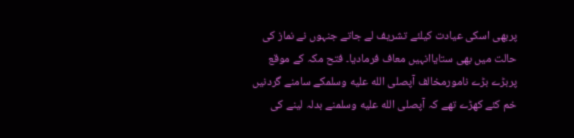پربھی اسکی عیادت کیلئے تشریف لے جاتے جنہوں نے نماز کی حالت میں بھی ستایاانہیں معاف فرمادیا۔ فتح مکہ کے موقع پربڑے بڑے نامورمخالف آپصلى الله عليه وسلمکے سامنے گردنیں خم کئے کھڑے تھے کہ آپصلى الله عليه وسلمنے بدلہ لینے کی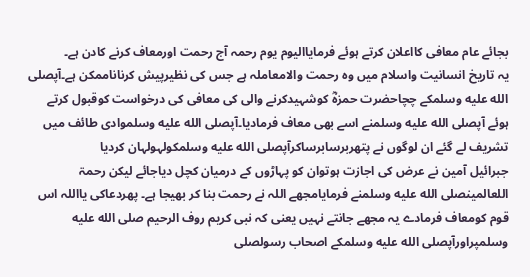بجائے عام معافی کااعلان کرتے ہوئے فرمایاالیوم یوم رحمہ آج رحمت اورمعاف کرنے کادن ہے۔
یہ تاریخ انسانیت واسلام میں وہ رحمت والامعاملہ ہے جس کی نظیرپیش کرناناممکن ہے۔آپصلى الله عليه وسلمکے چچاحضرت حمزہؓ کوشہیدکرنے والی کی معافی کی درخواست کوقبول کرتے ہوئے آپصلى الله عليه وسلمنے اسے بھی معاف فرمادیا۔آپصلى الله عليه وسلموادی طائف میں تشریف لے گئے ان لوگوں نے پتھربرسابرساکرآپصلى الله عليه وسلمکولہولہان کردیا
جبرائیل آمین نے عرض کی اجازت ہوتوان کو پہاڑوں کے درمیان کچل دیاجائے لیکن رحمۃ اللعالمینصلى الله عليه وسلمنے فرمایامجھے اللہ نے رحمت بنا کر بھیجا ہے۔ پھردعاکی یااللہ اس قوم کومعاف فرمادے یہ مجھے جانتے نہیں یعنی کہ نبی کریم روف الرحیم صلى الله عليه وسلمپراورآپصلى الله عليه وسلمکے اصحاب رسولصلى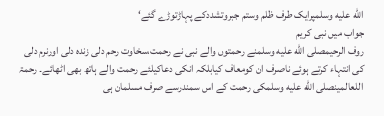الله عليه وسلمپرایک طرف ظلم وستم جبروتشددکے پہاڑتوڑے گئے‘
جواب میں نبی کریم
روف الرحیمصلى الله عليه وسلمنے رحمتوں والے نبی نے رحمت،سخاوت رحم دلی زندہ دلی اورنرم دلی کی انتہاء کرتے ہوئے ناصرف ان کومعاف کیابلکہ انکی دعاکیلئے رحمت والے ہاتھ بھی اٹھائے۔ رحمۃ اللعالمینصلى الله عليه وسلمکی رحمت کے اس سمندرسے صرف مسلمان ہی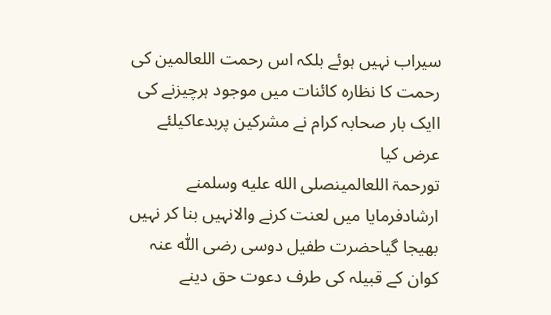سیراب نہیں ہوئے بلکہ اس رحمت اللعالمین کی رحمت کا نظارہ کائنات میں موجود ہرچیزنے کی اایک بار صحابہ کرام نے مشرکین پربدعاکیلئے عرض کیا
تورحمۃ اللعالمینصلى الله عليه وسلمنے ارشادفرمایا میں لعنت کرنے والانہیں بنا کر نہیں بھیجا گیاحضرت طفیل دوسی رضی اللّٰہ عنہ کوان کے قبیلہ کی طرف دعوت حق دینے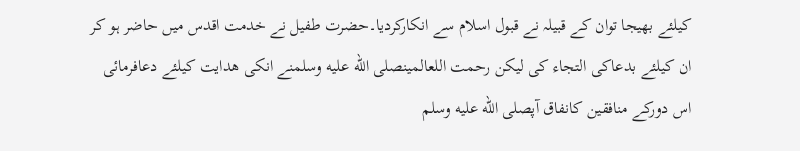کیلئے بھیجا توان کے قبیلہ نے قبول اسلام سے انکارکردیا۔حضرت طفیل نے خدمت اقدس میں حاضر ہو کر ان کیلئے بدعاکی التجاء کی لیکن رحمت اللعالمینصلى الله عليه وسلمنے انکی ھدایت کیلئے دعافرمائی اس دورکے منافقین کانفاق آپصلى الله عليه وسلم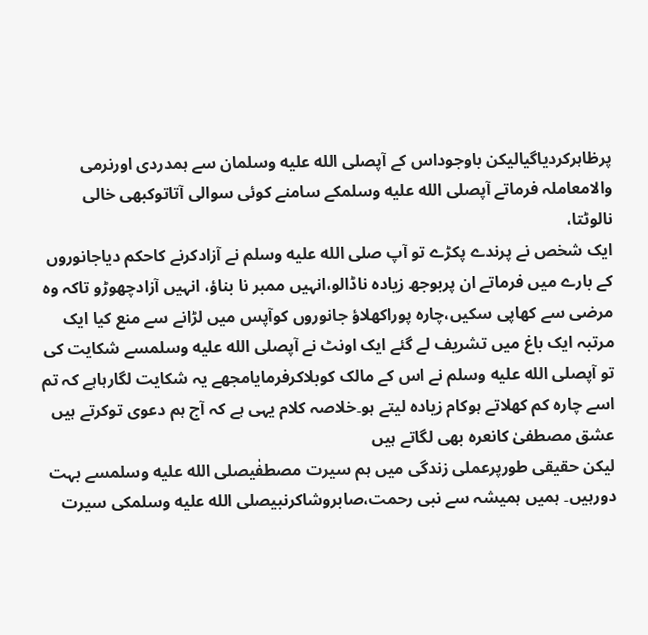پرظاہرکردیاگیالیکن باوجوداس کے آپصلى الله عليه وسلمان سے ہمدردی اورنرمی والامعاملہ فرماتے آپصلى الله عليه وسلمکے سامنے کوئی سوالی آتاتوکبھی خالی نالوٹتا،
ایک شخص نے پرندے پکڑے تو آپ صلى الله عليه وسلم نے آزادکرنے کاحکم دیاجانوروں کے بارے میں فرماتے ان پربوجھ زیادہ ناڈالو،انہیں ممبر نا بناؤ، انہیں آزادچھوڑو تاکہ وہ مرضی سے کھاپی سکیں،چارہ پوراکھلاؤ جانوروں کوآپس میں لڑانے سے منع کیا ایک مرتبہ ایک باغ میں تشریف لے گئے ایک اونٹ نے آپصلى الله عليه وسلمسے شکایت کی تو آپصلى الله عليه وسلم نے اس کے مالک کوبلاکرفرمایامجھے یہ شکایت لگارہاہے کہ تم اسے چارہ کم کھلاتے ہوکام زیادہ لیتے ہو۔خلاصہ کلام یہی ہے کہ آج ہم دعوی توکرتے ہیں عشق مصطفیٰ کانعرہ بھی لگاتے ہیں
لیکن حقیقی طورپرعملی زندگی میں ہم سیرت مصطفٰیصلى الله عليه وسلمسے بہت دورہیں۔ ہمیں ہمیشہ سے نبی رحمت،صابروشاکرنبیصلى الله عليه وسلمکی سیرت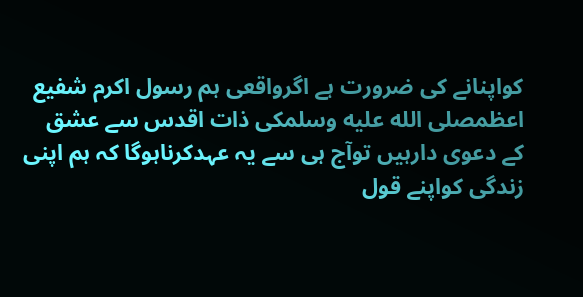کواپنانے کی ضرورت ہے اگرواقعی ہم رسول اکرم شفیع اعظمصلى الله عليه وسلمکی ذات اقدس سے عشق کے دعوی دارہیں توآج ہی سے یہ عہدکرناہوگا کہ ہم اپنی زندگی کواپنے قول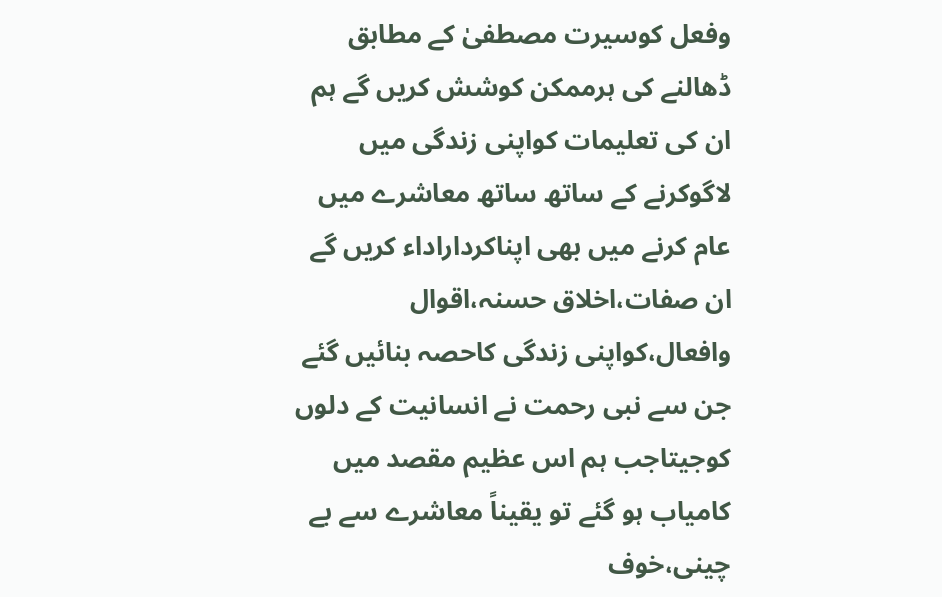وفعل کوسیرت مصطفیٰ کے مطابق ڈھالنے کی ہرممکن کوشش کریں گے ہم ان کی تعلیمات کواپنی زندگی میں لاگوکرنے کے ساتھ ساتھ معاشرے میں عام کرنے میں بھی اپناکرداراداء کریں گے
ان صفات،اخلاق حسنہ،اقوال وافعال،کواپنی زندگی کاحصہ بنائیں گئے جن سے نبی رحمت نے انسانیت کے دلوں کوجیتاجب ہم اس عظیم مقصد میں کامیاب ہو گئے تو یقیناً معاشرے سے بے چینی،خوف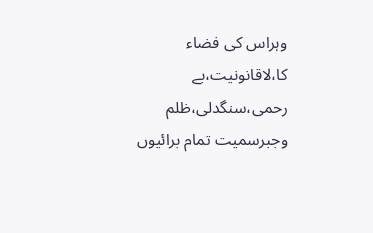وہراس کی فضاء کا،لاقانونیت،بے رحمی،سنگدلی،ظلم وجبرسمیت تمام برائیوں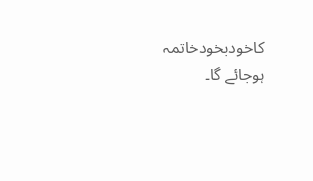کاخودبخودخاتمہ ہوجائے گا۔